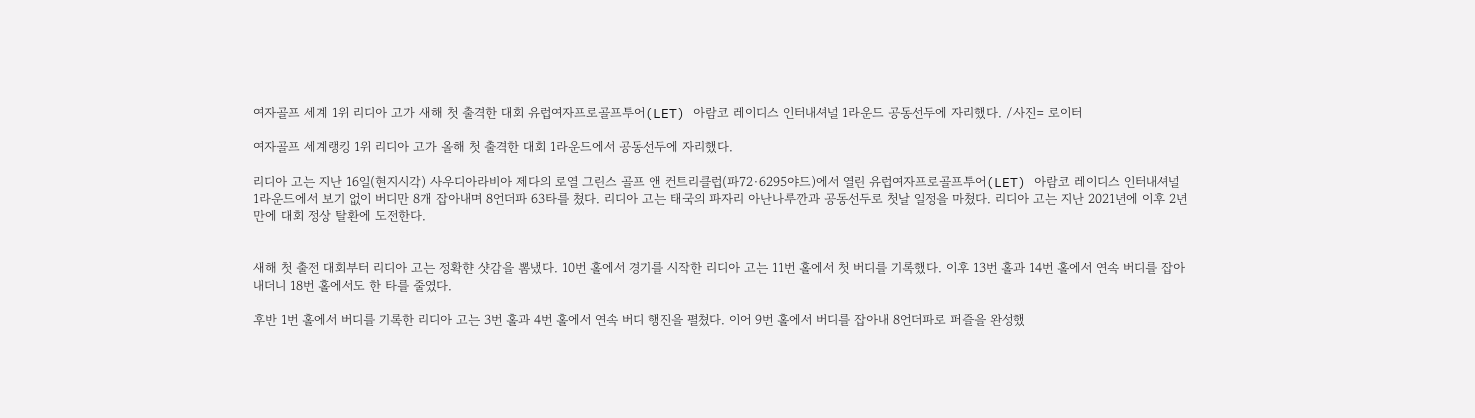여자골프 세계 1위 리디아 고가 새해 첫 출격한 대회 유럽여자프로골프투어(LET) 아람코 레이디스 인터내셔널 1라운드 공동선두에 자리했다. /사진= 로이터

여자골프 세계랭킹 1위 리디아 고가 올해 첫 출격한 대회 1라운드에서 공동선두에 자리했다.

리디아 고는 지난 16일(현지시각) 사우디아라비아 제다의 로열 그린스 골프 앤 컨트리클럽(파72·6295야드)에서 열린 유럽여자프로골프투어(LET) 아람코 레이디스 인터내셔널 1라운드에서 보기 없이 버디만 8개 잡아내며 8언더파 63타를 쳤다. 리디아 고는 태국의 파자리 아난나루깐과 공동선두로 첫날 일정을 마쳤다. 리디아 고는 지난 2021년에 이후 2년 만에 대회 정상 탈환에 도전한다.


새해 첫 출전 대회부터 리디아 고는 정확햔 샷감을 뽐냈다. 10번 홀에서 경기를 시작한 리디아 고는 11번 홀에서 첫 버디를 기록했다. 이후 13번 홀과 14번 홀에서 연속 버디를 잡아내더니 18번 홀에서도 한 타를 줄였다.

후반 1번 홀에서 버디를 기록한 리디아 고는 3번 홀과 4번 홀에서 연속 버디 행진을 펼쳤다. 이어 9번 홀에서 버디를 잡아내 8언더파로 퍼즐을 완성했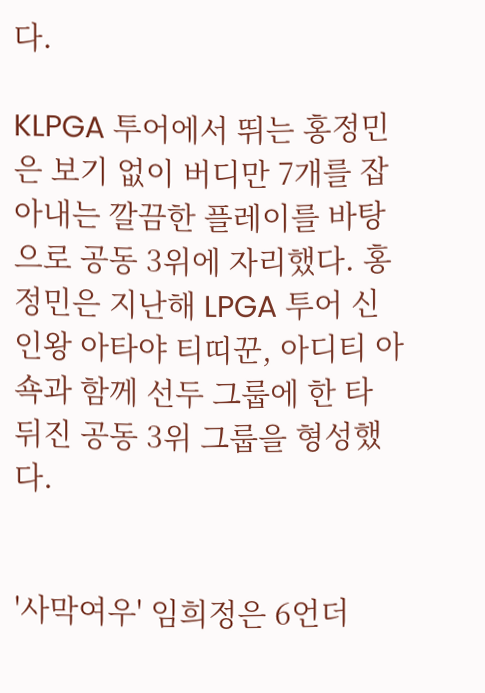다.

KLPGA 투어에서 뛰는 홍정민은 보기 없이 버디만 7개를 잡아내는 깔끔한 플레이를 바탕으로 공동 3위에 자리했다. 홍정민은 지난해 LPGA 투어 신인왕 아타야 티띠꾼, 아디티 아쇽과 함께 선두 그룹에 한 타 뒤진 공동 3위 그룹을 형성했다.


'사막여우' 임희정은 6언더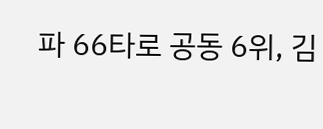파 66타로 공동 6위, 김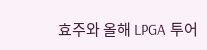효주와 올해 LPGA 투어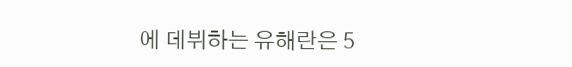에 데뷔하는 유해란은 5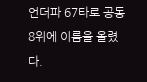언더파 67타로 공동 8위에 이름을 올렸다.